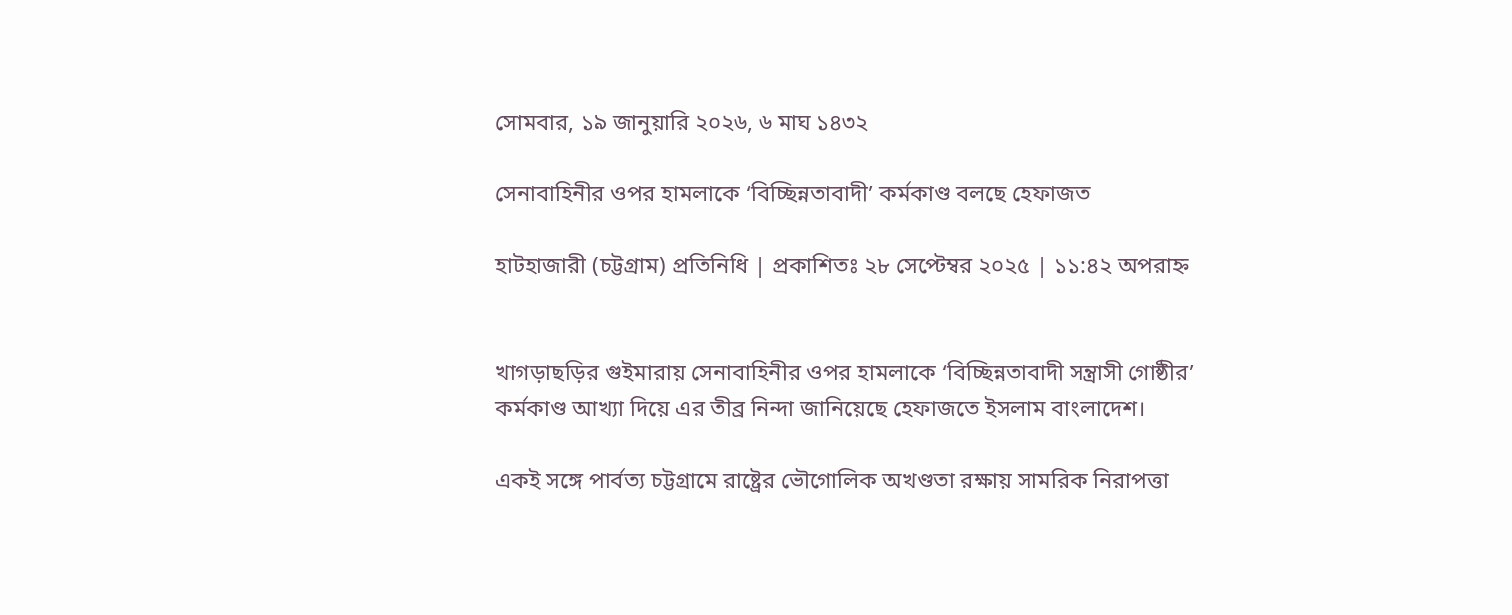সোমবার, ১৯ জানুয়ারি ২০২৬, ৬ মাঘ ১৪৩২

সেনাবাহিনীর ওপর হামলাকে ‘বিচ্ছিন্নতাবাদী’ কর্মকাণ্ড বলছে হেফাজত

হাটহাজারী (চট্টগ্রাম) প্রতিনিধি | প্রকাশিতঃ ২৮ সেপ্টেম্বর ২০২৫ | ১১:৪২ অপরাহ্ন


খাগড়াছড়ির গুইমারায় সেনাবাহিনীর ওপর হামলাকে ‘বিচ্ছিন্নতাবাদী সন্ত্রাসী গোষ্ঠীর’ কর্মকাণ্ড আখ্যা দিয়ে এর তীব্র নিন্দা জানিয়েছে হেফাজতে ইসলাম বাংলাদেশ।

একই সঙ্গে পার্বত্য চট্টগ্রামে রাষ্ট্রের ভৌগোলিক অখণ্ডতা রক্ষায় সামরিক নিরাপত্তা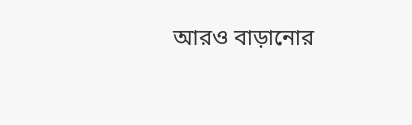আরও বাড়ানোর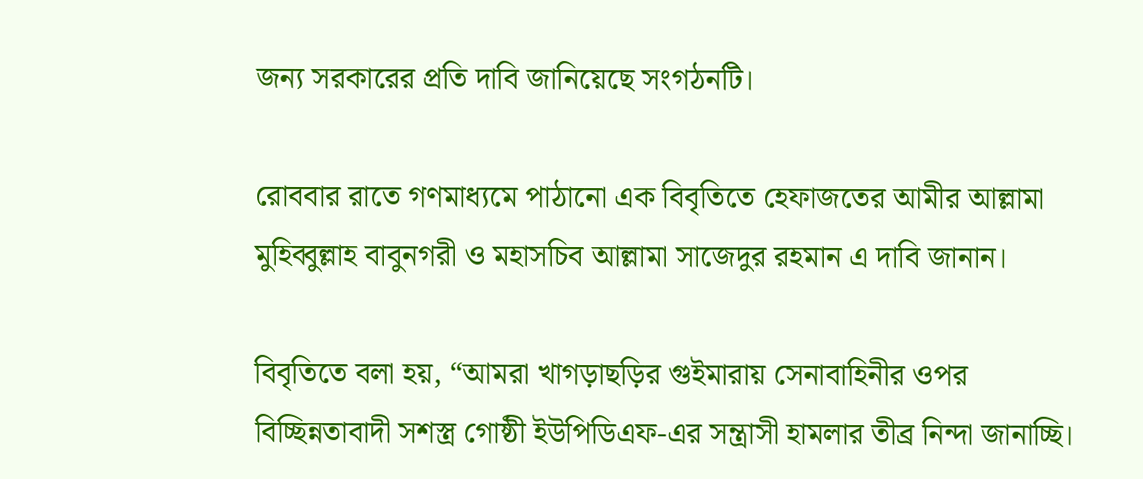জন্য সরকারের প্রতি দাবি জানিয়েছে সংগঠনটি।

রোববার রাতে গণমাধ্যমে পাঠানো এক বিবৃতিতে হেফাজতের আমীর আল্লামা মুহিব্বুল্লাহ বাবুনগরী ও মহাসচিব আল্লামা সাজেদুর রহমান এ দাবি জানান।

বিবৃতিতে বলা হয়, “আমরা খাগড়াছড়ির গুইমারায় সেনাবাহিনীর ওপর বিচ্ছিন্নতাবাদী সশস্ত্র গোষ্ঠী ইউপিডিএফ-এর সন্ত্রাসী হামলার তীব্র নিন্দা জানাচ্ছি।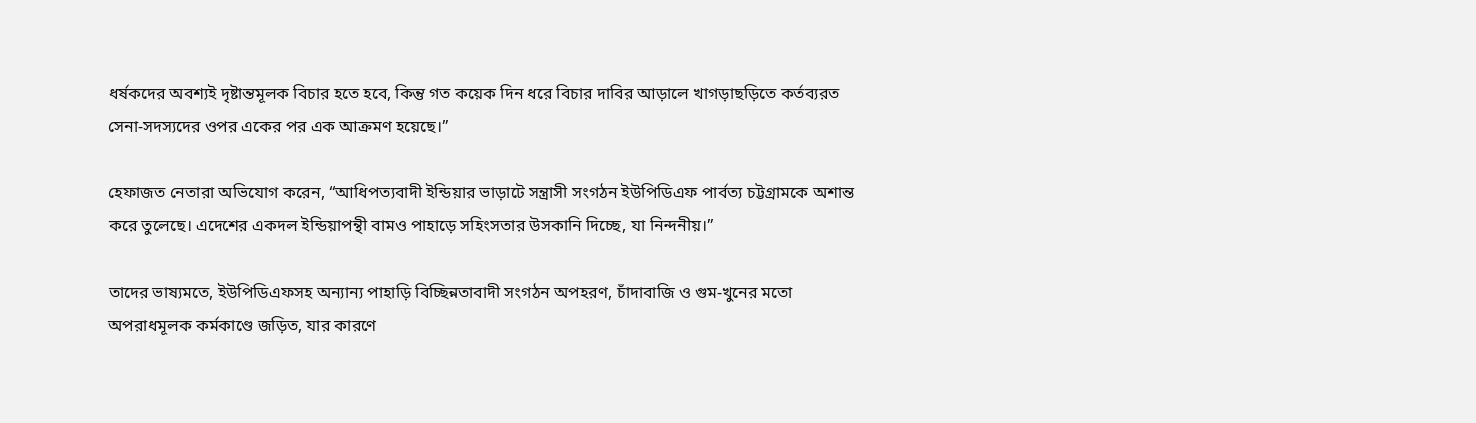ধর্ষকদের অবশ্যই দৃষ্টান্তমূলক বিচার হতে হবে, কিন্তু গত কয়েক দিন ধরে বিচার দাবির আড়ালে খাগড়াছড়িতে কর্তব্যরত সেনা-সদস্যদের ওপর একের পর এক আক্রমণ হয়েছে।”

হেফাজত নেতারা অভিযোগ করেন, “আধিপত্যবাদী ইন্ডিয়ার ভাড়াটে সন্ত্রাসী সংগঠন ইউপিডিএফ পার্বত্য চট্টগ্রামকে অশান্ত করে তুলেছে। এদেশের একদল ইন্ডিয়াপন্থী বামও পাহাড়ে সহিংসতার উসকানি দিচ্ছে, যা নিন্দনীয়।”

তাদের ভাষ্যমতে, ইউপিডিএফসহ অন্যান্য পাহাড়ি বিচ্ছিন্নতাবাদী সংগঠন অপহরণ, চাঁদাবাজি ও গুম-খুনের মতো অপরাধমূলক কর্মকাণ্ডে জড়িত, যার কারণে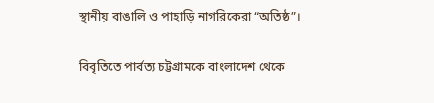স্থানীয় বাঙালি ও পাহাড়ি নাগরিকেরা “অতিষ্ঠ”।

বিবৃতিতে পার্বত্য চট্টগ্রামকে বাংলাদেশ থেকে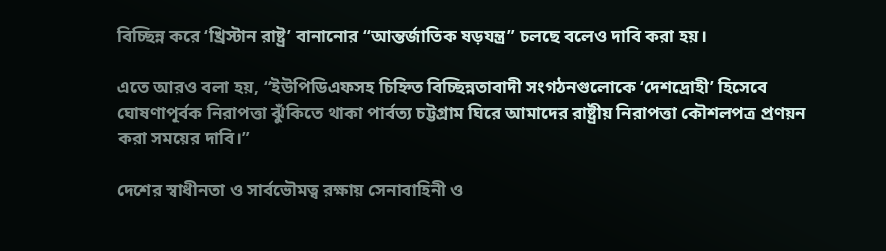বিচ্ছিন্ন করে ‘খ্রিস্টান রাষ্ট্র’ বানানোর “আন্তর্জাতিক ষড়যন্ত্র” চলছে বলেও দাবি করা হয়।

এতে আরও বলা হয়, “ইউপিডিএফসহ চিহ্নিত বিচ্ছিন্নতাবাদী সংগঠনগুলোকে ‘দেশদ্রোহী’ হিসেবে ঘোষণাপূর্বক নিরাপত্তা ঝুঁকিতে থাকা পার্বত্য চট্টগ্রাম ঘিরে আমাদের রাষ্ট্রীয় নিরাপত্তা কৌশলপত্র প্রণয়ন করা সময়ের দাবি।”

দেশের স্বাধীনতা ও সার্বভৌমত্ব রক্ষায় সেনাবাহিনী ও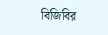বিজিবির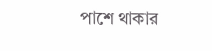পাশে থাকার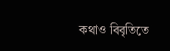কথাও বিবৃতিতে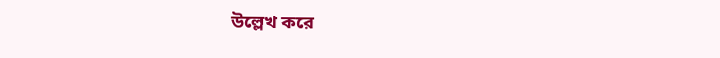উল্লেখ করে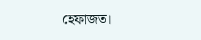হেফাজত।